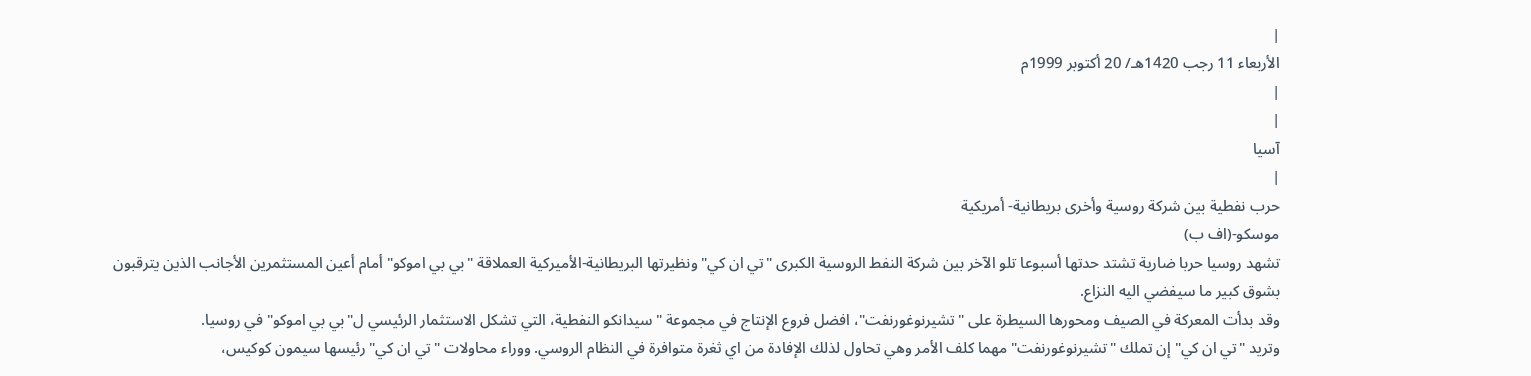|
الأربعاء 11 رجب 1420هـ/ 20 أكتوبر 1999م
|
|
آسيا
|
حرب نفطية بين شركة روسية وأخرى بريطانية- أمريكية
موسكو-(اف ب)
تشهد روسيا حربا ضارية تشتد حدتها أسبوعا تلو الآخر بين شركة النفط الروسية الكبرى "تي ان كي" ونظيرتها البريطانية-الأميركية العملاقة "بي بي اموكو" أمام أعين المستثمرين الأجانب الذين يترقبون بشوق كبير ما سيفضي اليه النزاع.
وقد بدأت المعركة في الصيف ومحورها السيطرة على "تشيرنوغورنفت"، افضل فروع الإنتاج في مجموعة "سيدانكو النفطية، التي تشكل الاستثمار الرئيسي ل"بي بي اموكو" في روسيا.
وتريد "تي ان كي" إن تملك "تشيرنوغورنفت" مهما كلف الأمر وهي تحاول لذلك الإفادة من اي ثغرة متوافرة في النظام الروسي. ووراء محاولات "تي ان كي" رئيسها سيمون كوكيس،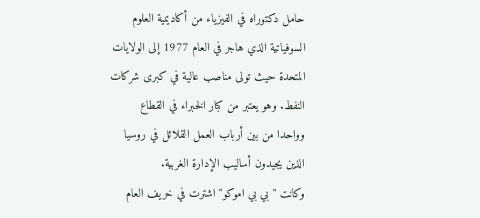حامل دكتوراه في الفيزياء من أكاديمية العلوم السوفياتية الذي هاجر في العام 1977 إلى الولايات المتحدة حيث تولى مناصب عالية في كبرى شركات النفط. وهو يعتبر من كبار الخبراء في القطاع وواحدا من بين أرباب العمل القلائل في روسيا الذين يجيدون أساليب الإدارة الغربية.
وكانت "بي بي اموكو" اشترت في خريف العام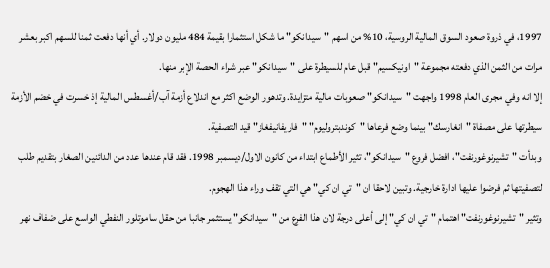1997، في ذروة صعود السوق المالية الروسية، 10% من اسهم "سيدانكو" ما شكل استثمارا بقيمة 484 مليون دولار. أي أنها دفعت ثمنا للسهم اكبر بعشر مرات من الثمن الذي دفعته مجموعة "اونيكسيم" قبل عام للسيطرة على "سيدانكو" عبر شراء الحصة الإبر منها.
إلا انه وفي مجرى العام 1998 واجهت "سيدانكو" صعوبات مالية متزايدة. وتدهور الوضع اكثر مع اندلاع أزمة آب/أغسطس المالية إذ خسرت في خضم الأزمة سيطرتها على مصفاة "انغارسك" بينما وضع فرعاها "كوندبتروليوم" "فاريفانيفغاز" قيد التصفية.
وبدأت "تشيرنوغورنفت"، افضل فروع "سيدانكو"، تثير الأطماع ابتداء من كانون الاول/ديسمبر 1998. فقد قام عندها عدد من الدائنين الصغار بتقديم طلب لتصفيتها ثم فرضوا عليها ادارة خارجية. وتبين لاحقا ان "تي ان كي" هي التي تقف وراء هذا الهجوم.
وتثير "تشيرنوغورنفت" اهتمام "تي ان كي" إلى أعلى درجة لان هذا الفرع من "سيدانكو" يستثمر جانبا من حقل ساموتلور النفطي الواسع على ضفاف نهر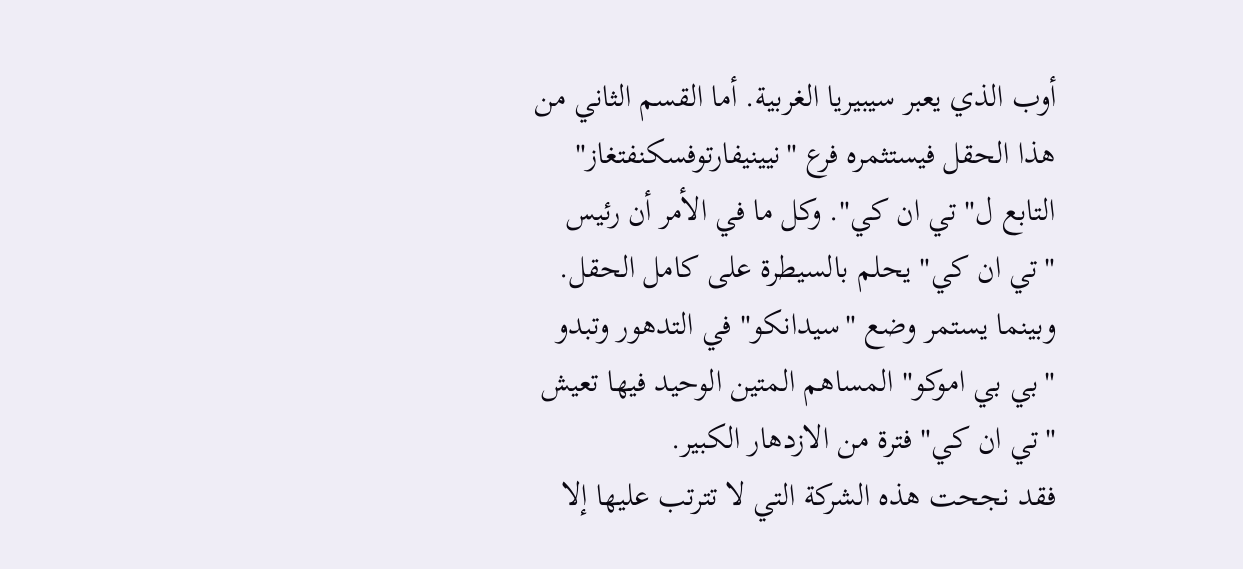أوب الذي يعبر سيبيريا الغربية. أما القسم الثاني من هذا الحقل فيستثمره فرع "نيينيفارتوفسكنفتغاز" التابع ل"تي ان كي". وكل ما في الأمر أن رئيس "تي ان كي" يحلم بالسيطرة على كامل الحقل.
وبينما يستمر وضع "سيدانكو" في التدهور وتبدو "بي بي اموكو" المساهم المتين الوحيد فيها تعيش "تي ان كي" فترة من الازدهار الكبير.
فقد نجحت هذه الشركة التي لا تترتب عليها إلا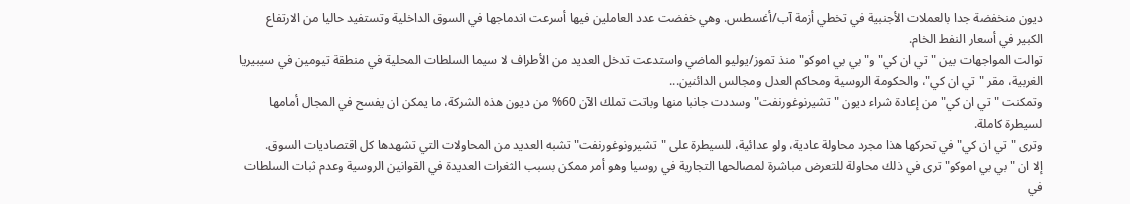ديون منخفضة جدا بالعملات الأجنبية في تخطي أزمة آب/أغسطس. وهي خفضت عدد العاملين فيها أسرعت اندماجها في السوق الداخلية وتستفيد حاليا من الارتفاع الكبير في أسعار النفط الخام.
توالت المواجهات بين "تي ان كي" و"بي بي اموكو" منذ تموز/يوليو الماضي واستدعت تدخل العديد من الأطراف لا سيما السلطات المحلية في منطقة تيومين في سيبيريا الغربية، مقر "تي ان كي"، والحكومة الروسية ومحاكم العدل ومجالس الدائنين...
وتمكنت "تي ان كي" من إعادة شراء ديون "تشيرنوغورنفت" وسددت جانبا منها وباتت تملك الآن 60% من ديون هذه الشركة، ما يمكن ان يفسح في المجال أمامها لسيطرة كاملة.
وترى "تي ان كي" في تحركها هذا مجرد محاولة عادية، ولو عدائية، للسيطرة على "تشيرونوغورنفت" تشبه العديد من المحاولات التي تشهدها كل اقتصاديات السوق.
إلا ان "بي بي اموكو" ترى في ذلك محاولة للتعرض مباشرة لمصالحها التجارية في روسيا وهو أمر ممكن بسبب الثغرات العديدة في القوانين الروسية وعدم ثبات السلطات في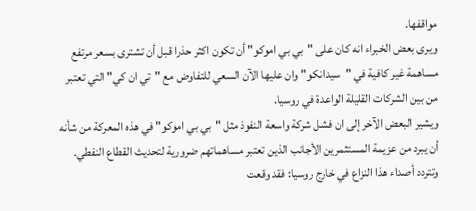مواقفها.
ويرى بعض الخبراء انه كان على "بي بي اموكو" أن تكون اكثر حذرا قبل أن تشترى بسعر مرتفع مساهمة غير كافية في "سيدانكو" وان عليها الآن السعي للتفاوض مع "تي ان كي" التي تعتبر من بين الشركات القليلة الواعدة في روسيا.
ويشير البعض الآخر إلى ان فشل شركة واسعة النفوذ مثل "بي بي اموكو" في هذه المعركة من شأنه أن يبرد من عزيمة المستثمرين الأجانب الذين تعتبر مساهماتهم ضرورية لتحديث القطاع النفطي.
وتتردد أصداء هذا النزاع في خارج روسيا: فقد وقعت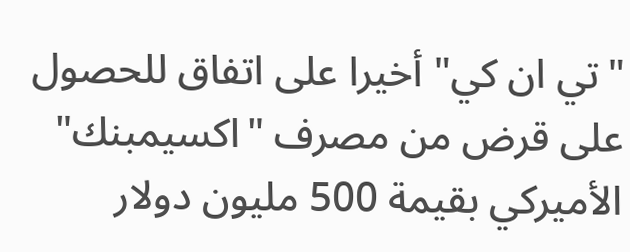"تي ان كي" أخيرا على اتفاق للحصول على قرض من مصرف "اكسيمبنك" الأميركي بقيمة 500 مليون دولار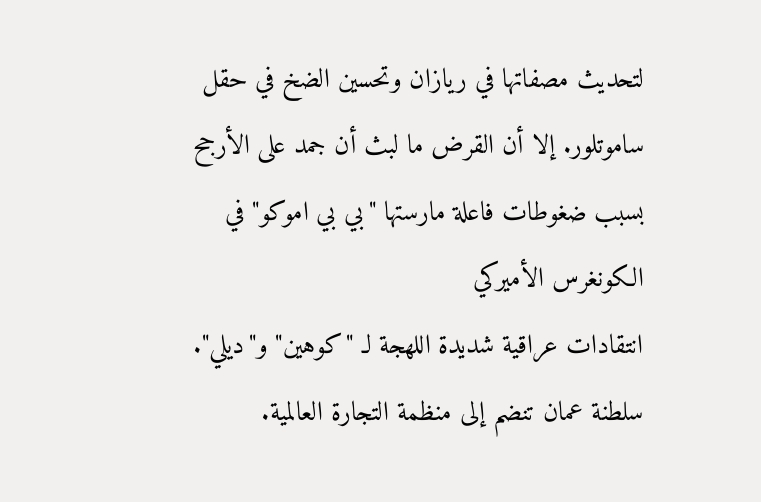لتحديث مصفاتها في ريازان وتحسين الضخ في حقل ساموتلور. إلا أن القرض ما لبث أن جمد على الأرجح بسبب ضغوطات فاعلة مارستها "بي بي اموكو" في الكونغرس الأميركي
انتقادات عراقية شديدة اللهجة لـ "كوهين" و"ديلي".
سلطنة عمان تنضم إلى منظمة التجارة العالمية.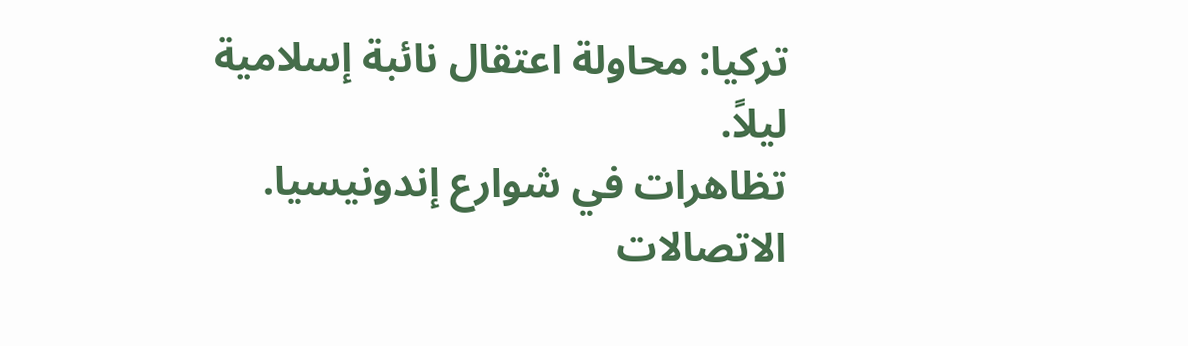تركيا: محاولة اعتقال نائبة إسلامية ليلاً.
تظاهرات في شوارع إندونيسيا.
الاتصالات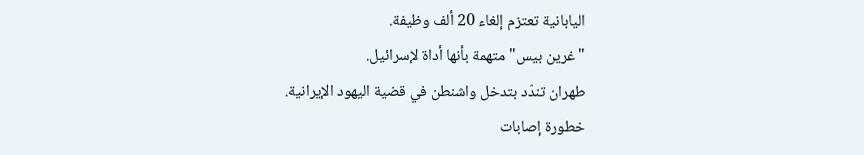اليابانية تعتزم إلغاء 20 ألف وظيفة.
"غرين بيس" متهمة بأنها أداة لإسرائيل.
طهران تندّد بتدخل واشنطن في قضية اليهود الإيرانية.
خطورة إصابات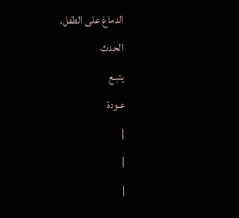الدماغ على الطفل.
الحدث
يتبـع
عـودة
|
|
|